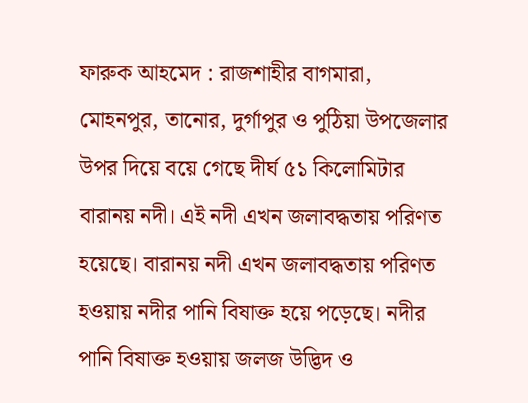ফারুক আহমেদ : রাজশাহীর বাগমারা, মোহনপুর, তানোর, দুর্গাপুর ও পুঠিয়া উপজেলার উপর দিয়ে বয়ে গেছে দীর্ঘ ৫১ কিলোমিটার বারানয় নদী। এই নদী এখন জলাবদ্ধতায় পরিণত হয়েছে। বারানয় নদী এখন জলাবদ্ধতায় পরিণত হওয়ায় নদীর পানি বিষাক্ত হয়ে পড়েছে। নদীর পানি বিষাক্ত হওয়ায় জলজ উদ্ভিদ ও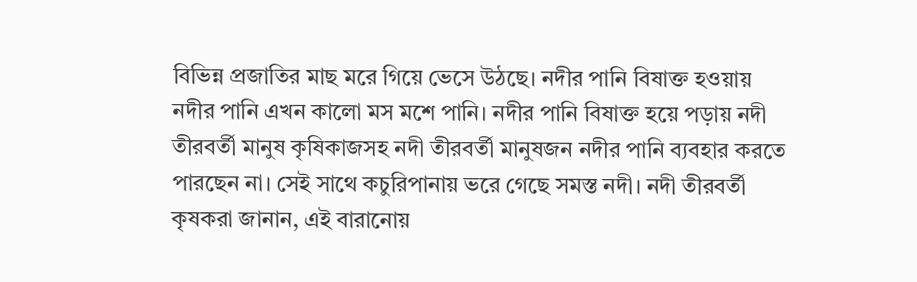বিভিন্ন প্রজাতির মাছ মরে গিয়ে ভেসে উঠছে। নদীর পানি বিষাক্ত হওয়ায় নদীর পানি এখন কালো মস মশে পানি। নদীর পানি বিষাক্ত হয়ে পড়ায় নদী তীরবর্তী মানুষ কৃষিকাজসহ নদী তীরবর্তী মানুষজন নদীর পানি ব্যবহার করতে পারছেন না। সেই সাথে কচুরিপানায় ভরে গেছে সমস্ত নদী। নদী তীরবর্তী কৃষকরা জানান, এই বারানোয়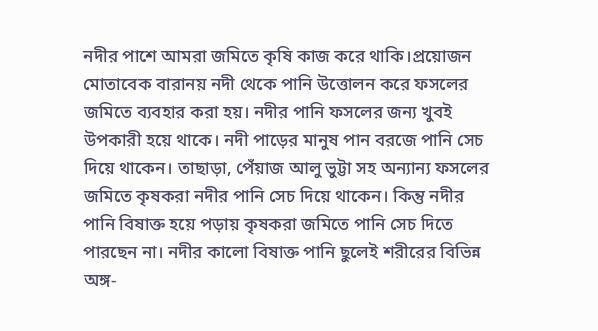নদীর পাশে আমরা জমিতে কৃষি কাজ করে থাকি।প্রয়োজন মোতাবেক বারানয় নদী থেকে পানি উত্তোলন করে ফসলের জমিতে ব্যবহার করা হয়। নদীর পানি ফসলের জন্য খুবই উপকারী হয়ে থাকে। নদী পাড়ের মানুষ পান বরজে পানি সেচ দিয়ে থাকেন। তাছাড়া, পেঁয়াজ আলু ভুট্টা সহ অন্যান্য ফসলের জমিতে কৃষকরা নদীর পানি সেচ দিয়ে থাকেন। কিন্তু নদীর পানি বিষাক্ত হয়ে পড়ায় কৃষকরা জমিতে পানি সেচ দিতে পারছেন না। নদীর কালো বিষাক্ত পানি ছুলেই শরীরের বিভিন্ন অঙ্গ-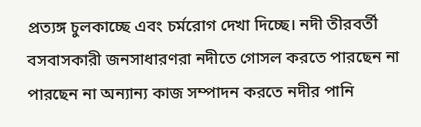প্রত্যঙ্গ চুলকাচ্ছে এবং চর্মরোগ দেখা দিচ্ছে। নদী তীরবর্তী বসবাসকারী জনসাধারণরা নদীতে গোসল করতে পারছেন না পারছেন না অন্যান্য কাজ সম্পাদন করতে নদীর পানি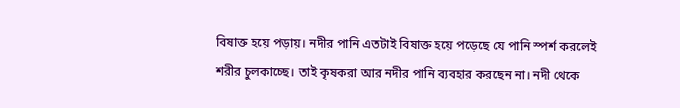বিষাক্ত হয়ে পড়ায়। নদীর পানি এতটাই বিষাক্ত হয়ে পড়েছে যে পানি স্পর্শ করলেই শরীর চুলকাচ্ছে। তাই কৃষকরা আর নদীর পানি ব্যবহার করছেন না। নদী থেকে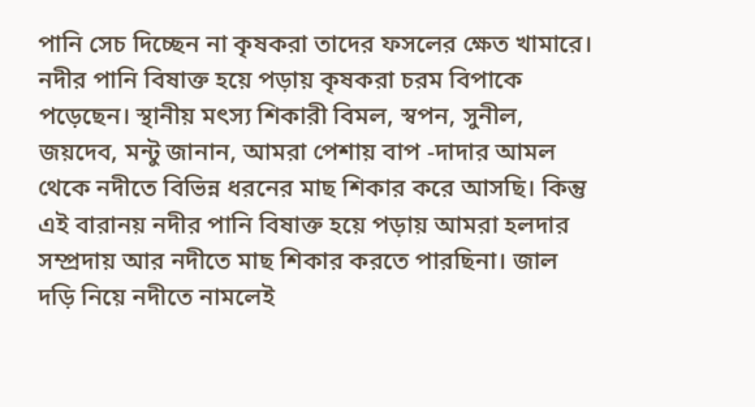পানি সেচ দিচ্ছেন না কৃষকরা তাদের ফসলের ক্ষেত খামারে। নদীর পানি বিষাক্ত হয়ে পড়ায় কৃষকরা চরম বিপাকে পড়েছেন। স্থানীয় মৎস্য শিকারী বিমল, স্বপন, সুনীল, জয়দেব, মন্টু জানান, আমরা পেশায় বাপ -দাদার আমল থেকে নদীতে বিভিন্ন ধরনের মাছ শিকার করে আসছি। কিন্তু এই বারানয় নদীর পানি বিষাক্ত হয়ে পড়ায় আমরা হলদার সম্প্রদায় আর নদীতে মাছ শিকার করতে পারছিনা। জাল দড়ি নিয়ে নদীতে নামলেই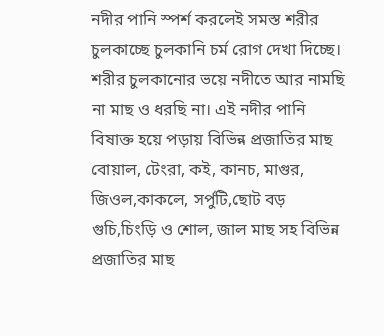নদীর পানি স্পর্শ করলেই সমস্ত শরীর চুলকাচ্ছে চুলকানি চর্ম রোগ দেখা দিচ্ছে। শরীর চুলকানোর ভয়ে নদীতে আর নামছি না মাছ ও ধরছি না। এই নদীর পানি বিষাক্ত হয়ে পড়ায় বিভিন্ন প্রজাতির মাছ বোয়াল, টেংরা, কই, কানচ, মাগুর, জিওল,কাকলে, সর্পুটি,ছোট বড় গুচি,চিংড়ি ও শোল, জাল মাছ সহ বিভিন্ন প্রজাতির মাছ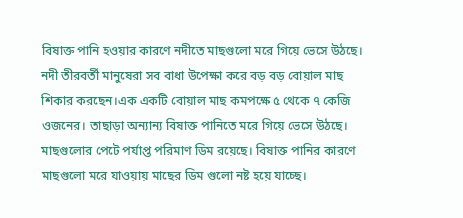বিষাক্ত পানি হওয়ার কারণে নদীতে মাছগুলো মরে গিয়ে ভেসে উঠছে। নদী তীরবর্তী মানুষেরা সব বাধা উপেক্ষা করে বড় বড় বোয়াল মাছ শিকার করছেন।এক একটি বোয়াল মাছ কমপক্ষে ৫ থেকে ৭ কেজি ওজনের। তাছাড়া অন্যান্য বিষাক্ত পানিতে মরে গিয়ে ভেসে উঠছে। মাছগুলোর পেটে পর্যাপ্ত পরিমাণ ডিম রয়েছে। বিষাক্ত পানির কারণে মাছগুলো মরে যাওয়ায় মাছের ডিম গুলো নষ্ট হয়ে যাচ্ছে।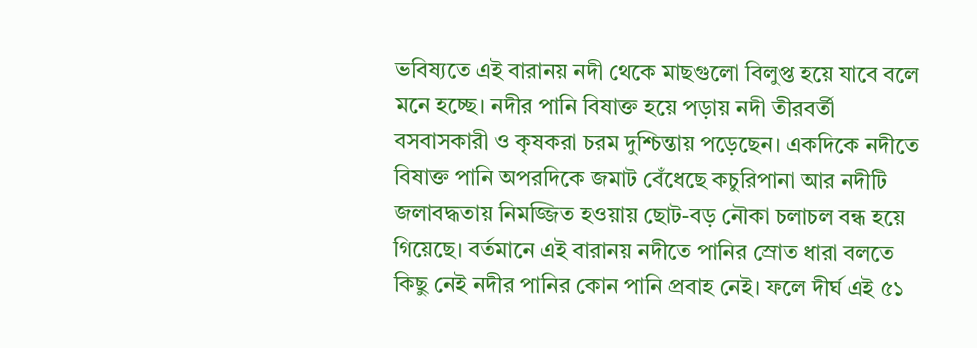ভবিষ্যতে এই বারানয় নদী থেকে মাছগুলো বিলুপ্ত হয়ে যাবে বলে মনে হচ্ছে। নদীর পানি বিষাক্ত হয়ে পড়ায় নদী তীরবর্তী বসবাসকারী ও কৃষকরা চরম দুশ্চিন্তায় পড়েছেন। একদিকে নদীতে বিষাক্ত পানি অপরদিকে জমাট বেঁধেছে কচুরিপানা আর নদীটি জলাবদ্ধতায় নিমজ্জিত হওয়ায় ছোট-বড় নৌকা চলাচল বন্ধ হয়ে গিয়েছে। বর্তমানে এই বারানয় নদীতে পানির স্রোত ধারা বলতে কিছু নেই নদীর পানির কোন পানি প্রবাহ নেই। ফলে দীর্ঘ এই ৫১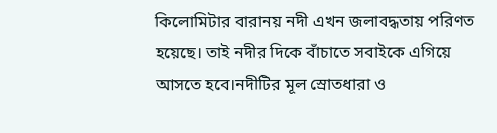কিলোমিটার বারানয় নদী এখন জলাবদ্ধতায় পরিণত হয়েছে। তাই নদীর দিকে বাঁচাতে সবাইকে এগিয়ে আসতে হবে।নদীটির মূল স্রোতধারা ও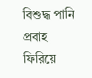বিশুদ্ধ পানি প্রবাহ ফিরিয়ে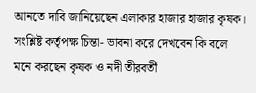আনতে দাবি জানিয়েছেন এলাকার হাজার হাজার কৃষক। সংশ্লিষ্ট কর্তৃপক্ষ চিন্তা- ভাবনা করে দেখবেন কি বলে মনে করছেন কৃষক ও নদী তীরবর্তী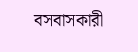বসবাসকারী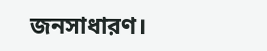জনসাধারণ।